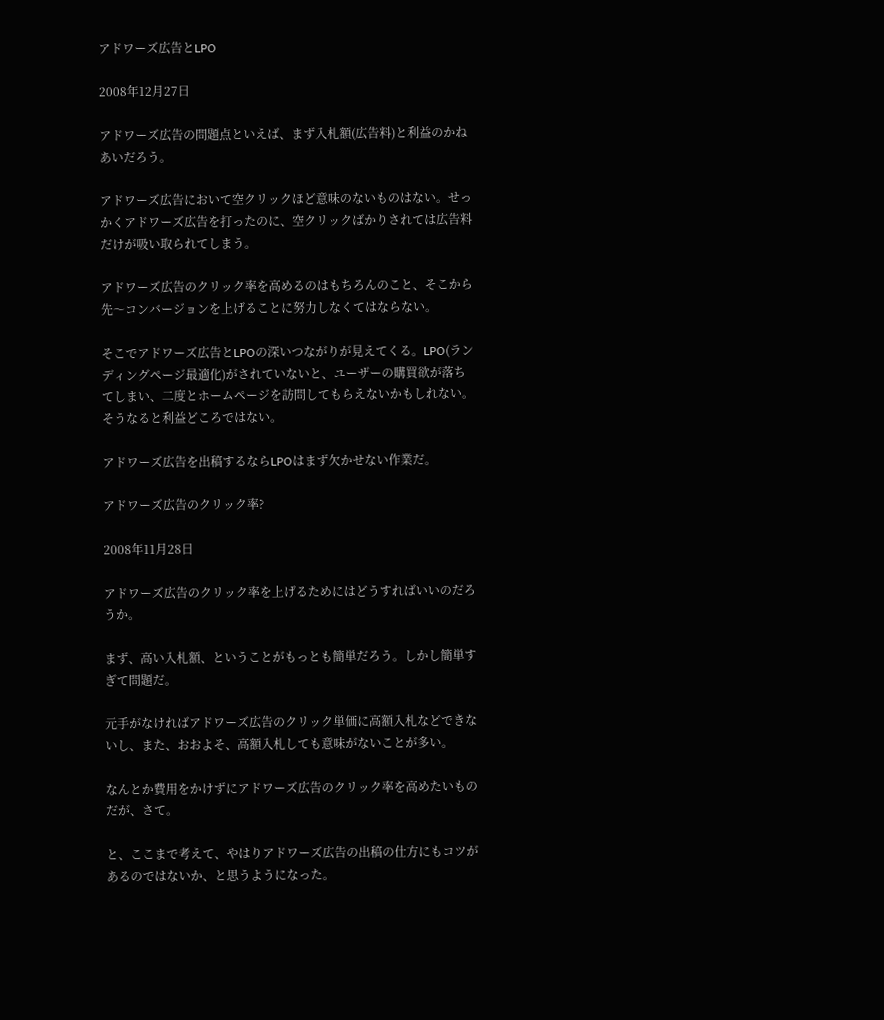アドワーズ広告とLPO

2008年12月27日

アドワーズ広告の問題点といえば、まず入札額(広告料)と利益のかねあいだろう。

アドワーズ広告において空クリックほど意味のないものはない。せっかくアドワーズ広告を打ったのに、空クリックばかりされては広告料だけが吸い取られてしまう。

アドワーズ広告のクリック率を高めるのはもちろんのこと、そこから先〜コンバージョンを上げることに努力しなくてはならない。

そこでアドワーズ広告とLPOの深いつながりが見えてくる。LPO(ランディングページ最適化)がされていないと、ユーザーの購買欲が落ちてしまい、二度とホームページを訪問してもらえないかもしれない。そうなると利益どころではない。

アドワーズ広告を出稿するならLPOはまず欠かせない作業だ。

アドワーズ広告のクリック率?

2008年11月28日

アドワーズ広告のクリック率を上げるためにはどうすればいいのだろうか。

まず、高い入札額、ということがもっとも簡単だろう。しかし簡単すぎて問題だ。

元手がなければアドワーズ広告のクリック単価に高額入札などできないし、また、おおよそ、高額入札しても意味がないことが多い。

なんとか費用をかけずにアドワーズ広告のクリック率を高めたいものだが、さて。

と、ここまで考えて、やはりアドワーズ広告の出稿の仕方にもコツがあるのではないか、と思うようになった。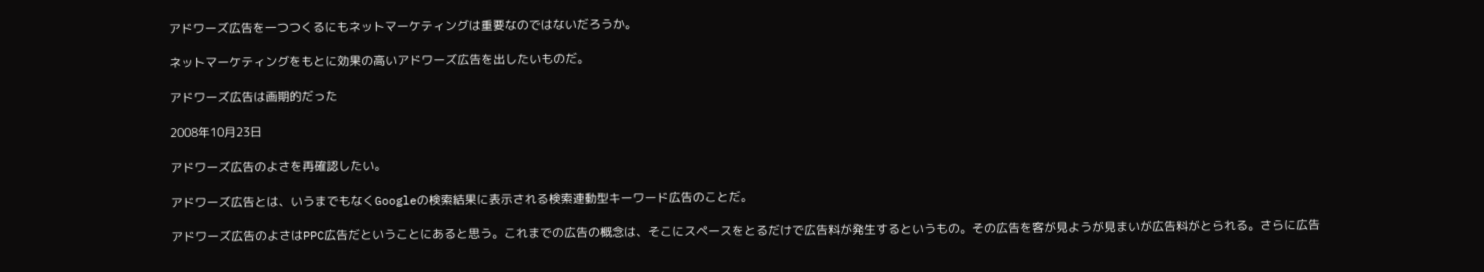アドワーズ広告を一つつくるにもネットマーケティングは重要なのではないだろうか。

ネットマーケティングをもとに効果の高いアドワーズ広告を出したいものだ。

アドワーズ広告は画期的だった

2008年10月23日

アドワーズ広告のよさを再確認したい。

アドワーズ広告とは、いうまでもなくGoogleの検索結果に表示される検索連動型キーワード広告のことだ。

アドワーズ広告のよさはPPC広告だということにあると思う。これまでの広告の概念は、そこにスペースをとるだけで広告料が発生するというもの。その広告を客が見ようが見まいが広告料がとられる。さらに広告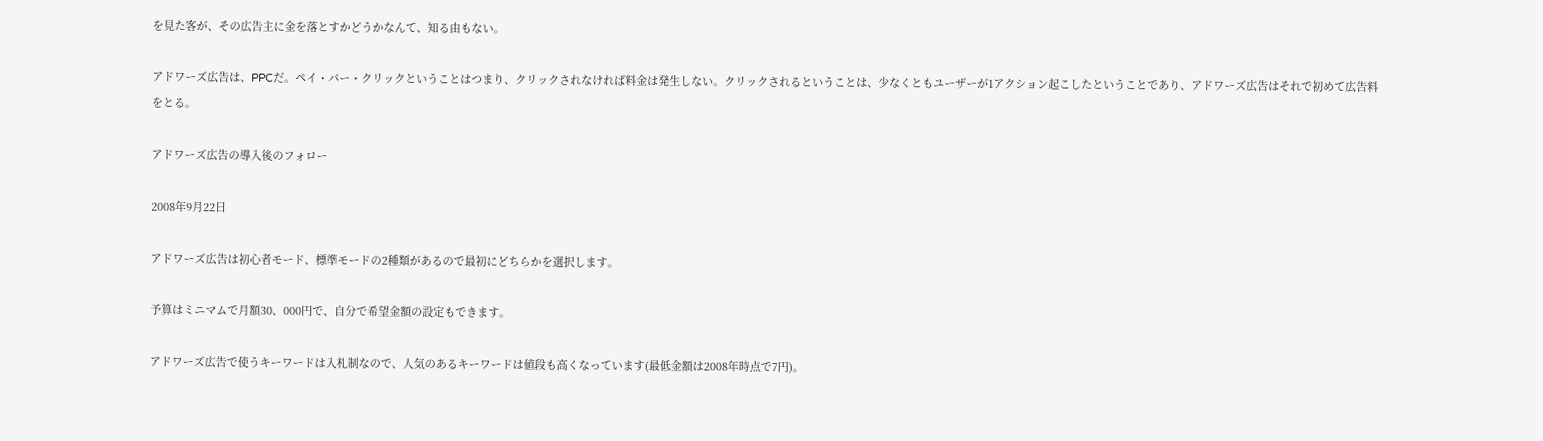を見た客が、その広告主に金を落とすかどうかなんて、知る由もない。

アドワーズ広告は、PPCだ。ペイ・パー・クリックということはつまり、クリックされなければ料金は発生しない。クリックされるということは、少なくともユーザーが1アクション起こしたということであり、アドワーズ広告はそれで初めて広告料をとる。

アドワーズ広告の導入後のフォロー

2008年9月22日

アドワーズ広告は初心者モード、標準モードの2種類があるので最初にどちらかを選択します。

予算はミニマムで月額30、000円で、自分で希望金額の設定もできます。

アドワーズ広告で使うキーワードは入札制なので、人気のあるキーワードは値段も高くなっています(最低金額は2008年時点で7円)。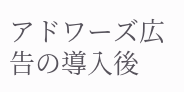アドワーズ広告の導入後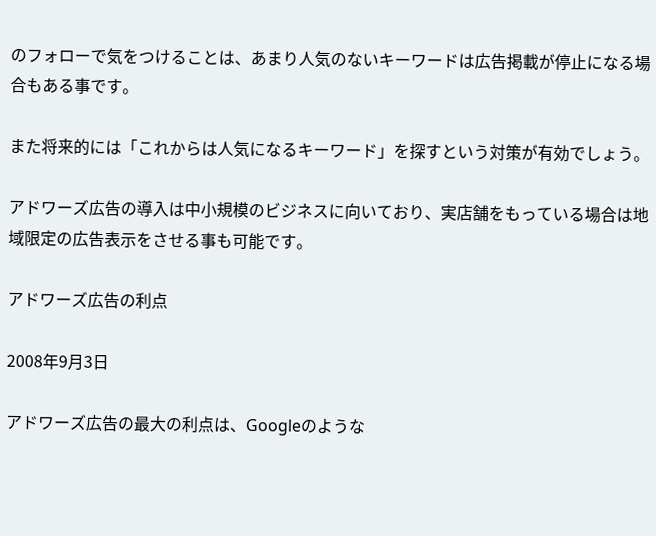のフォローで気をつけることは、あまり人気のないキーワードは広告掲載が停止になる場合もある事です。

また将来的には「これからは人気になるキーワード」を探すという対策が有効でしょう。

アドワーズ広告の導入は中小規模のビジネスに向いており、実店舗をもっている場合は地域限定の広告表示をさせる事も可能です。

アドワーズ広告の利点

2008年9月3日

アドワーズ広告の最大の利点は、Googleのような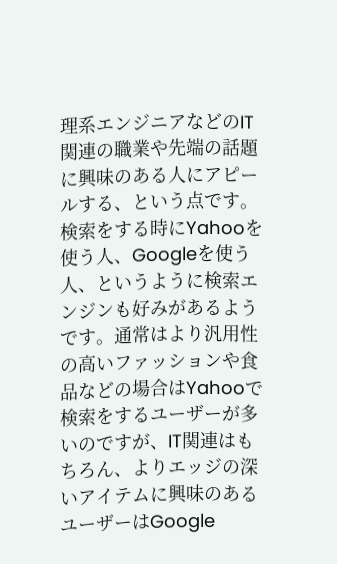理系エンジニアなどのIT関連の職業や先端の話題に興味のある人にアピールする、という点です。
検索をする時にYahooを使う人、Googleを使う人、というように検索エンジンも好みがあるようです。通常はより汎用性の高いファッションや食品などの場合はYahooで検索をするユーザーが多いのですが、IT関連はもちろん、よりエッジの深いアイテムに興味のあるユーザーはGoogle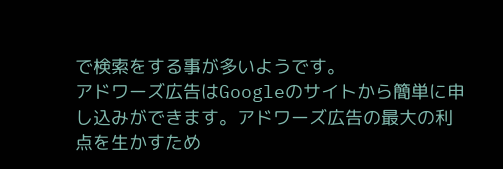で検索をする事が多いようです。
アドワーズ広告はGoogleのサイトから簡単に申し込みができます。アドワーズ広告の最大の利点を生かすため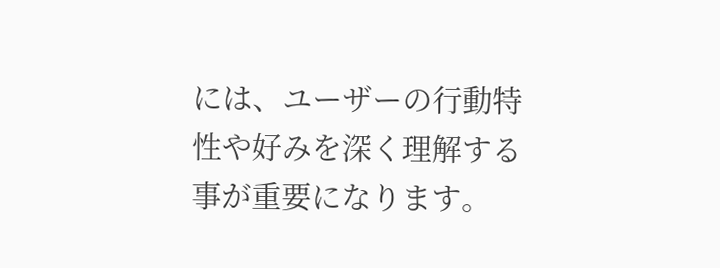には、ユーザーの行動特性や好みを深く理解する事が重要になります。